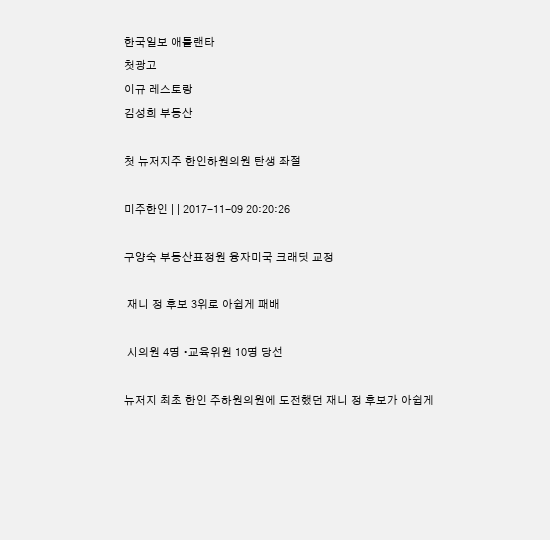한국일보 애틀랜타
첫광고
이규 레스토랑
김성희 부동산

첫 뉴저지주 한인하원의원 탄생 좌절

미주한인 | | 2017-11-09 20:20:26

구양숙 부동산표정원 융자미국 크래딧 교정

 재니 정 후보 3위로 아쉽게 패배

 시의원 4명 ∙교육위원 10명 당선

뉴저지 최초 한인 주하원의원에 도전했던 재니 정 후보가 아쉽게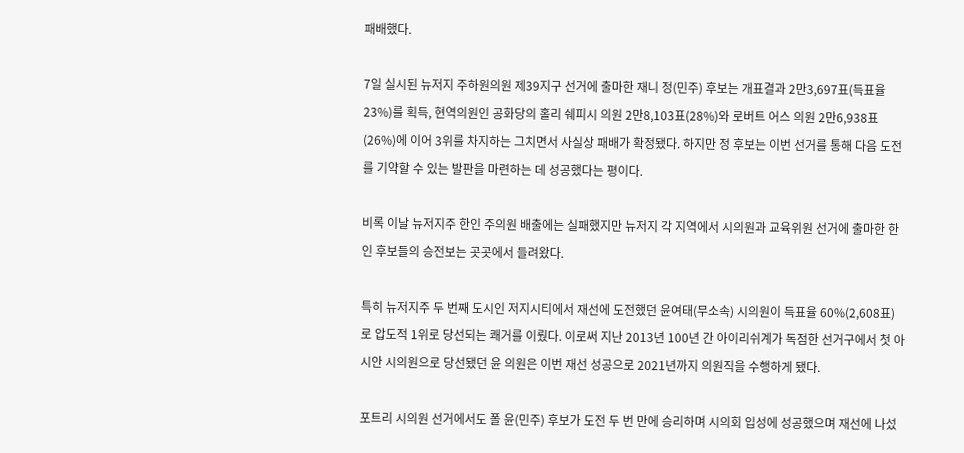패배했다.

7일 실시된 뉴저지 주하원의원 제39지구 선거에 출마한 재니 정(민주) 후보는 개표결과 2만3,697표(득표율 23%)를 획득, 현역의원인 공화당의 홀리 쉐피시 의원 2만8,103표(28%)와 로버트 어스 의원 2만6,938표(26%)에 이어 3위를 차지하는 그치면서 사실상 패배가 확정됐다. 하지만 정 후보는 이번 선거를 통해 다음 도전를 기약할 수 있는 발판을 마련하는 데 성공했다는 평이다.

비록 이날 뉴저지주 한인 주의원 배출에는 실패했지만 뉴저지 각 지역에서 시의원과 교육위원 선거에 출마한 한인 후보들의 승전보는 곳곳에서 들려왔다.

특히 뉴저지주 두 번째 도시인 저지시티에서 재선에 도전했던 윤여태(무소속) 시의원이 득표율 60%(2,608표)로 압도적 1위로 당선되는 쾌거를 이뤘다. 이로써 지난 2013년 100년 간 아이리쉬계가 독점한 선거구에서 첫 아시안 시의원으로 당선됐던 윤 의원은 이번 재선 성공으로 2021년까지 의원직을 수행하게 됐다.

포트리 시의원 선거에서도 폴 윤(민주) 후보가 도전 두 번 만에 승리하며 시의회 입성에 성공했으며 재선에 나섰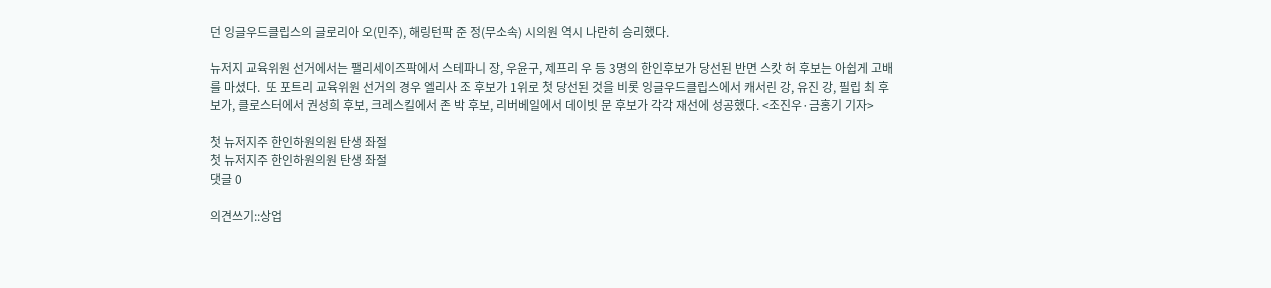던 잉글우드클립스의 글로리아 오(민주), 해링턴팍 준 정(무소속) 시의원 역시 나란히 승리했다.

뉴저지 교육위원 선거에서는 팰리세이즈팍에서 스테파니 장, 우윤구, 제프리 우 등 3명의 한인후보가 당선된 반면 스캇 허 후보는 아쉽게 고배를 마셨다.  또 포트리 교육위원 선거의 경우 엘리사 조 후보가 1위로 첫 당선된 것을 비롯 잉글우드클립스에서 캐서린 강, 유진 강, 필립 최 후보가, 클로스터에서 권성희 후보, 크레스킬에서 존 박 후보, 리버베일에서 데이빗 문 후보가 각각 재선에 성공했다. <조진우·금홍기 기자>

첫 뉴저지주 한인하원의원 탄생 좌절
첫 뉴저지주 한인하원의원 탄생 좌절
댓글 0

의견쓰기::상업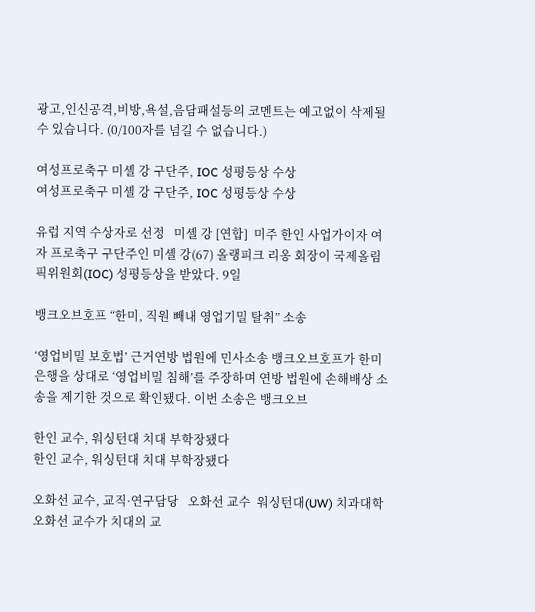광고,인신공격,비방,욕설,음담패설등의 코멘트는 예고없이 삭제될수 있습니다. (0/100자를 넘길 수 없습니다.)

여성프로축구 미셸 강 구단주, IOC 성평등상 수상
여성프로축구 미셸 강 구단주, IOC 성평등상 수상

유럽 지역 수상자로 선정   미셸 강 [연합]  미주 한인 사업가이자 여자 프로축구 구단주인 미셸 강(67) 올랭피크 리옹 회장이 국제올림픽위원회(IOC) 성평등상을 받았다. 9일

뱅크오브호프 “한미, 직원 빼내 영업기밀 탈취” 소송

‘영업비밀 보호법’ 근거연방 법원에 민사소송 뱅크오브호프가 한미은행을 상대로 ‘영업비밀 침해’를 주장하며 연방 법원에 손해배상 소송을 제기한 것으로 확인됐다. 이번 소송은 뱅크오브

한인 교수, 워싱턴대 치대 부학장됐다
한인 교수, 워싱턴대 치대 부학장됐다

오화선 교수, 교직·연구담당   오화선 교수  워싱턴대(UW) 치과대학 오화선 교수가 치대의 교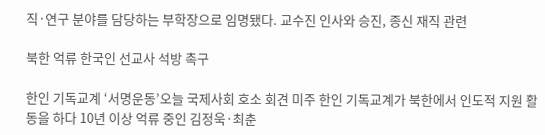직·연구 분야를 담당하는 부학장으로 임명됐다. 교수진 인사와 승진, 종신 재직 관련

북한 억류 한국인 선교사 석방 촉구

한인 기독교계 ‘서명운동’오늘 국제사회 호소 회견 미주 한인 기독교계가 북한에서 인도적 지원 활동을 하다 10년 이상 억류 중인 김정욱·최춘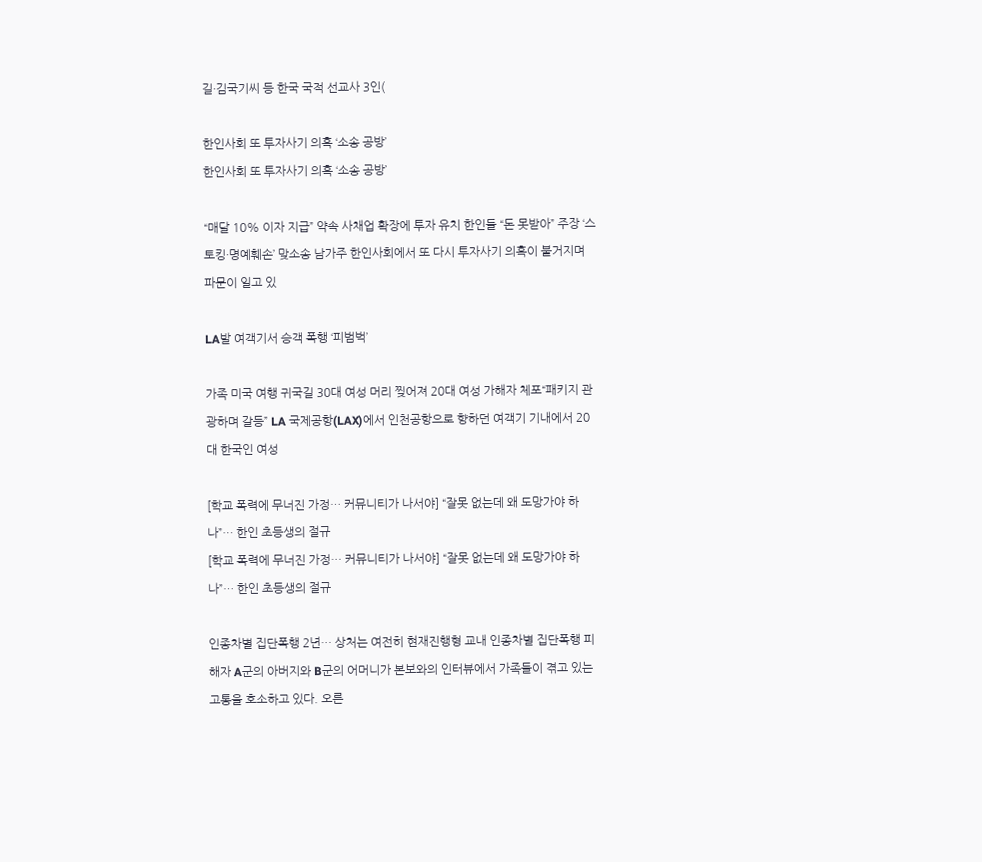길·김국기씨 등 한국 국적 선교사 3인(

한인사회 또 투자사기 의혹 ‘소송 공방’
한인사회 또 투자사기 의혹 ‘소송 공방’

“매달 10% 이자 지급” 약속 사채업 확장에 투자 유치 한인들 “돈 못받아” 주장 ‘스토킹·명예훼손’ 맞소송 남가주 한인사회에서 또 다시 투자사기 의혹이 불거지며 파문이 일고 있

LA발 여객기서 승객 폭행 ‘피범벅’

가족 미국 여행 귀국길 30대 여성 머리 찢어져 20대 여성 가해자 체포“패키지 관광하며 갈등” LA 국제공항(LAX)에서 인천공항으로 향하던 여객기 기내에서 20대 한국인 여성

[학교 폭력에 무너진 가정… 커뮤니티가 나서야] “잘못 없는데 왜 도망가야 하나”… 한인 초등생의 절규
[학교 폭력에 무너진 가정… 커뮤니티가 나서야] “잘못 없는데 왜 도망가야 하나”… 한인 초등생의 절규

인종차별 집단폭행 2년… 상처는 여전히 현재진행형 교내 인종차별 집단폭행 피해자 A군의 아버지와 B군의 어머니가 본보와의 인터뷰에서 가족들이 겪고 있는 고통을 호소하고 있다. 오른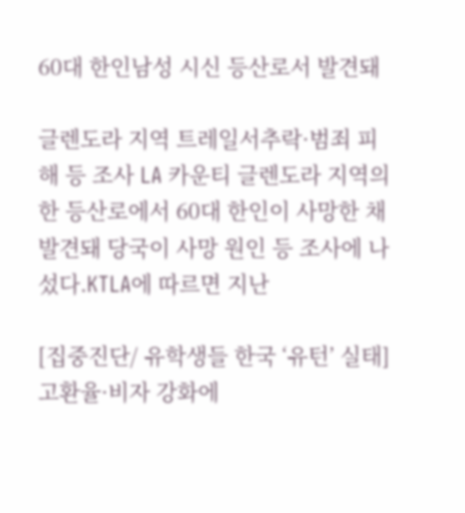60대 한인남성 시신 등산로서 발견돼

글렌도라 지역 트레일서추락·범죄 피해 등 조사 LA 카운티 글렌도라 지역의 한 등산로에서 60대 한인이 사망한 채 발견돼 당국이 사망 원인 등 조사에 나섰다.KTLA에 따르면 지난

[집중진단/ 유학생들 한국 ‘유턴’ 실태] 고환율·비자 강화에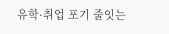유학·취업 포기 줄잇는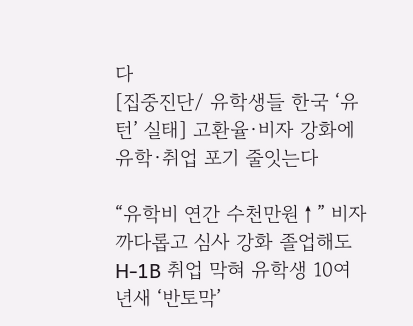다
[집중진단/ 유학생들 한국 ‘유턴’ 실태] 고환율·비자 강화에 유학·취업 포기 줄잇는다

“유학비 연간 수천만원↑” 비자 까다롭고 심사 강화 졸업해도 H-1B 취업 막혀 유학생 10여년새 ‘반토막’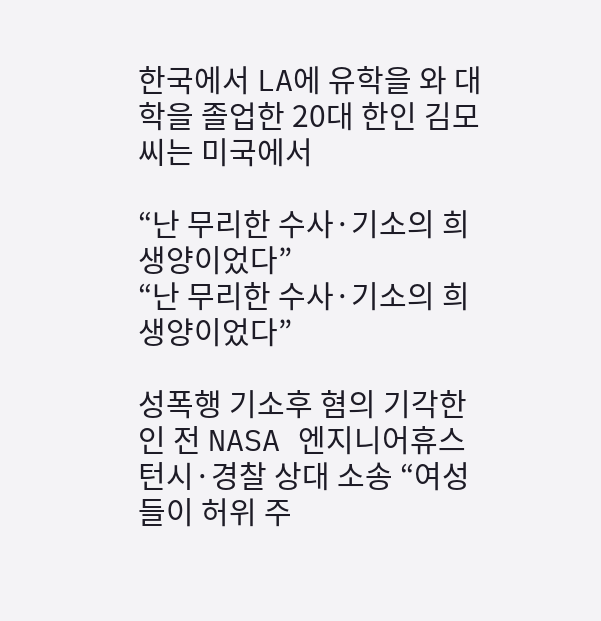한국에서 LA에 유학을 와 대학을 졸업한 20대 한인 김모씨는 미국에서

“난 무리한 수사·기소의 희생양이었다”
“난 무리한 수사·기소의 희생양이었다”

성폭행 기소후 혐의 기각한인 전 NASA 엔지니어휴스턴시·경찰 상대 소송 “여성들이 허위 주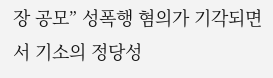장 공모” 성폭행 혐의가 기각되면서 기소의 정당성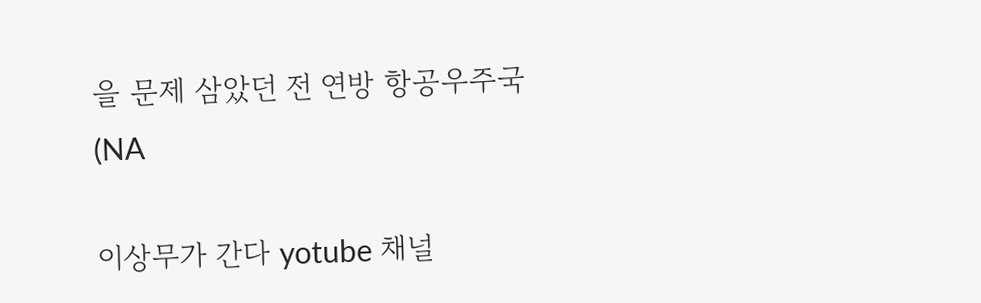을 문제 삼았던 전 연방 항공우주국(NA

이상무가 간다 yotube 채널